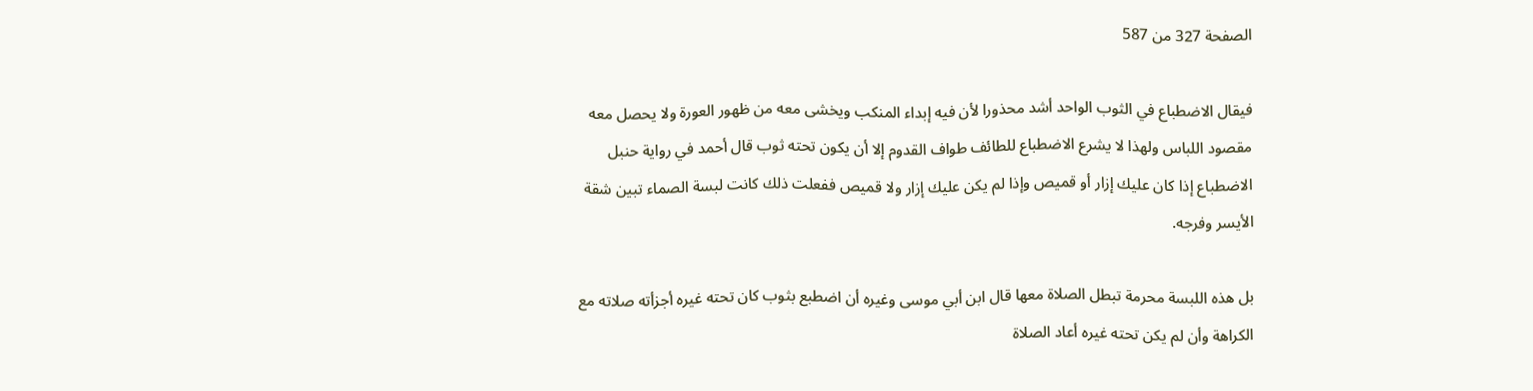الصفحة 327 من 587

فيقال الاضطباع في الثوب الواحد أشد محذورا لأن فيه إبداء المنكب ويخشى معه من ظهور العورة ولا يحصل معه مقصود اللباس ولهذا لا يشرع الاضطباع للطائف طواف القدوم إلا أن يكون تحته ثوب قال أحمد في رواية حنبل الاضطباع إذا كان عليك إزار أو قميص وإذا لم يكن عليك إزار ولا قميص ففعلت ذلك كانت لبسة الصماء تبين شقة الأيسر وفرجه.

بل هذه اللبسة محرمة تبطل الصلاة معها قال ابن أبي موسى وغيره أن اضطبع بثوب كان تحته غيره أجزأته صلاته مع الكراهة وأن لم يكن تحته غيره أعاد الصلاة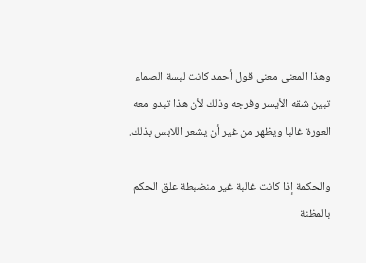وهذا المعنى معنى قول أحمد كانت لبسة الصماء تبين شقه الأيسر وفرجه وذلك لأن هذا تبدو معه العورة غالبا ويظهر من غير أن يشعر اللابس بذلك.

والحكمة إذا كانت غالبة غير منضبطة علق الحكم بالمظنة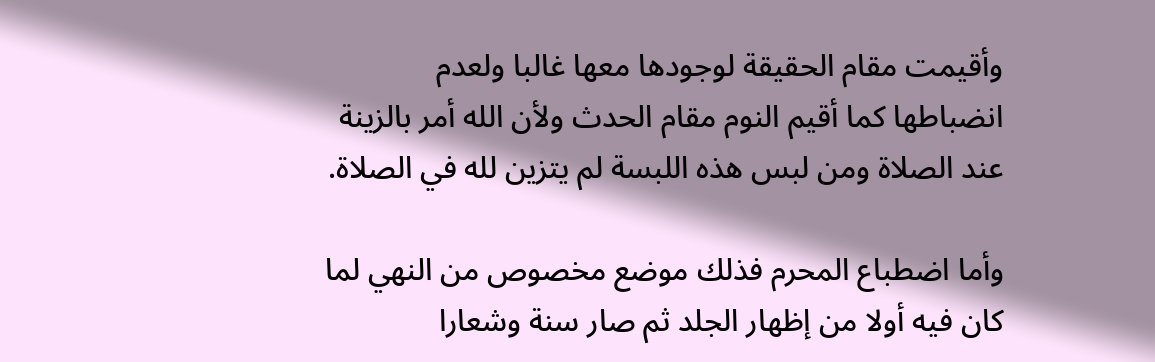وأقيمت مقام الحقيقة لوجودها معها غالبا ولعدم انضباطها كما أقيم النوم مقام الحدث ولأن الله أمر بالزينة عند الصلاة ومن لبس هذه اللبسة لم يتزين لله في الصلاة.

وأما اضطباع المحرم فذلك موضع مخصوص من النهي لما كان فيه أولا من إظهار الجلد ثم صار سنة وشعارا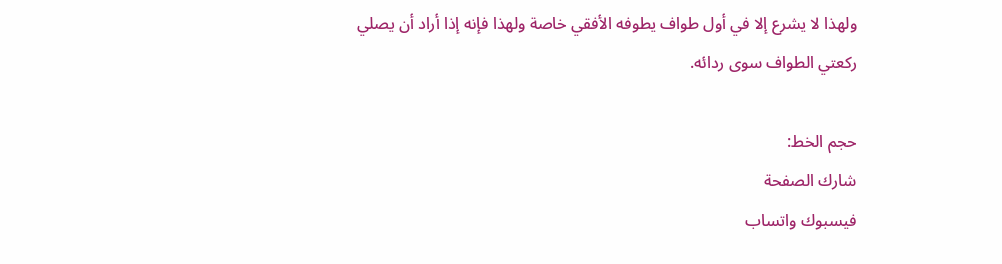ولهذا لا يشرع إلا في أول طواف يطوفه الأفقي خاصة ولهذا فإنه إذا أراد أن يصلي ركعتي الطواف سوى ردائه.

حجم الخط:
شارك الصفحة
فيسبوك واتساب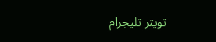تويتر تليجرام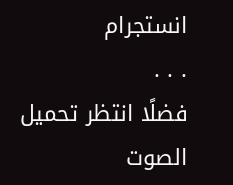انستجرام
. . .
فضلًا انتظر تحميل الصوت